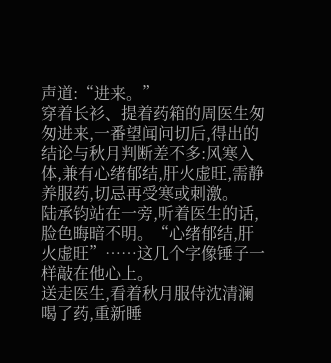声道:“进来。”
穿着长衫、提着药箱的周医生匆匆进来,一番望闻问切后,得出的结论与秋月判断差不多:风寒入体,兼有心绪郁结,肝火虚旺,需静养服药,切忌再受寒或刺激。
陆承钧站在一旁,听着医生的话,脸色晦暗不明。“心绪郁结,肝火虚旺”……这几个字像锤子一样敲在他心上。
送走医生,看着秋月服侍沈清澜喝了药,重新睡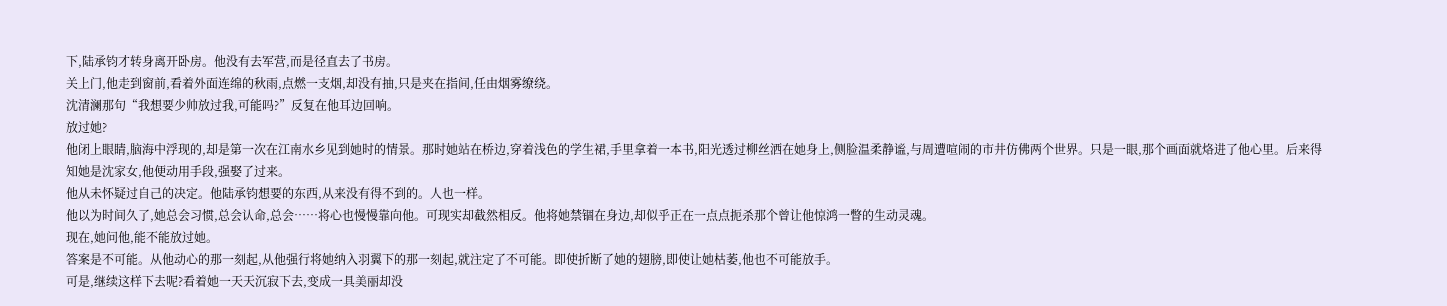下,陆承钧才转身离开卧房。他没有去军营,而是径直去了书房。
关上门,他走到窗前,看着外面连绵的秋雨,点燃一支烟,却没有抽,只是夹在指间,任由烟雾缭绕。
沈清澜那句“我想要少帅放过我,可能吗?”反复在他耳边回响。
放过她?
他闭上眼睛,脑海中浮现的,却是第一次在江南水乡见到她时的情景。那时她站在桥边,穿着浅色的学生裙,手里拿着一本书,阳光透过柳丝洒在她身上,侧脸温柔静谧,与周遭喧闹的市井仿佛两个世界。只是一眼,那个画面就烙进了他心里。后来得知她是沈家女,他便动用手段,强娶了过来。
他从未怀疑过自己的决定。他陆承钧想要的东西,从来没有得不到的。人也一样。
他以为时间久了,她总会习惯,总会认命,总会……将心也慢慢靠向他。可现实却截然相反。他将她禁锢在身边,却似乎正在一点点扼杀那个曾让他惊鸿一瞥的生动灵魂。
现在,她问他,能不能放过她。
答案是不可能。从他动心的那一刻起,从他强行将她纳入羽翼下的那一刻起,就注定了不可能。即使折断了她的翅膀,即使让她枯萎,他也不可能放手。
可是,继续这样下去呢?看着她一天天沉寂下去,变成一具美丽却没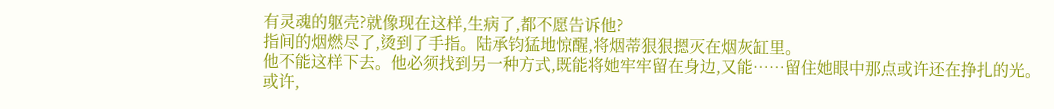有灵魂的躯壳?就像现在这样,生病了,都不愿告诉他?
指间的烟燃尽了,烫到了手指。陆承钧猛地惊醒,将烟蒂狠狠摁灭在烟灰缸里。
他不能这样下去。他必须找到另一种方式,既能将她牢牢留在身边,又能……留住她眼中那点或许还在挣扎的光。
或许,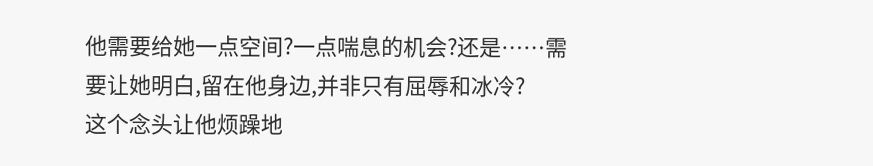他需要给她一点空间?一点喘息的机会?还是……需要让她明白,留在他身边,并非只有屈辱和冰冷?
这个念头让他烦躁地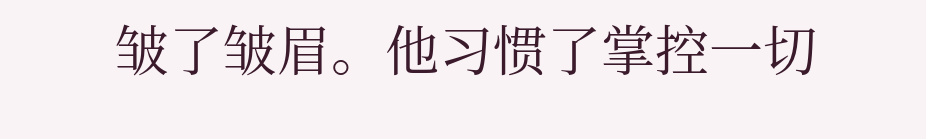皱了皱眉。他习惯了掌控一切